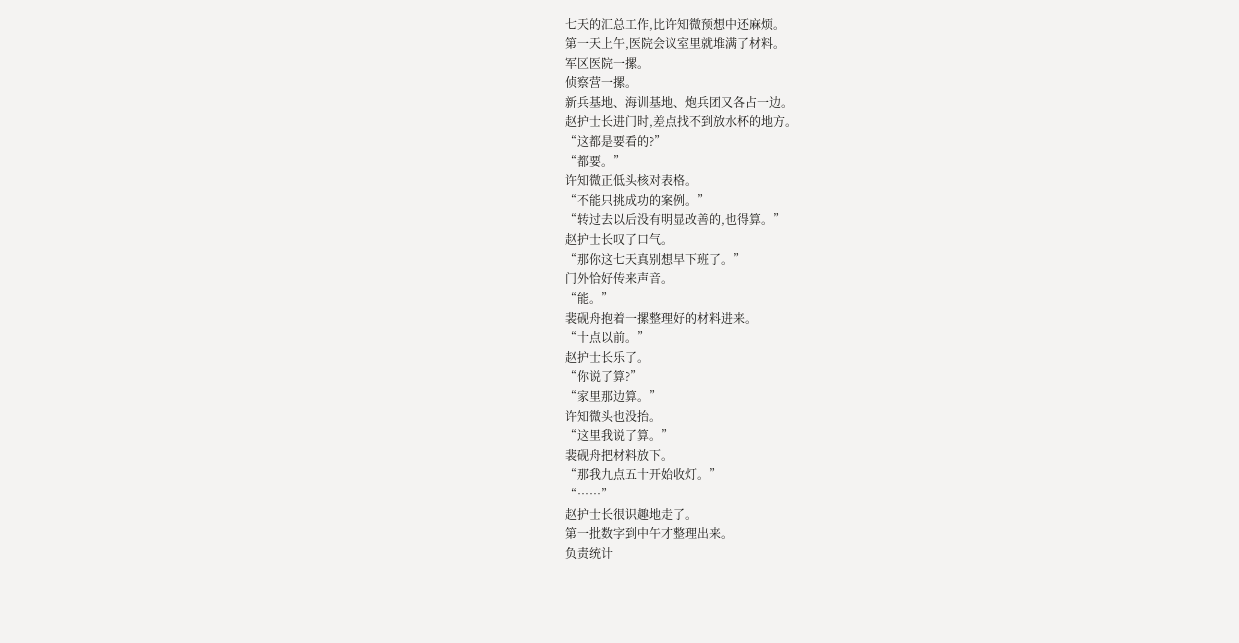七天的汇总工作,比许知微预想中还麻烦。
第一天上午,医院会议室里就堆满了材料。
军区医院一摞。
侦察营一摞。
新兵基地、海训基地、炮兵团又各占一边。
赵护士长进门时,差点找不到放水杯的地方。
“这都是要看的?”
“都要。”
许知微正低头核对表格。
“不能只挑成功的案例。”
“转过去以后没有明显改善的,也得算。”
赵护士长叹了口气。
“那你这七天真别想早下班了。”
门外恰好传来声音。
“能。”
裴砚舟抱着一摞整理好的材料进来。
“十点以前。”
赵护士长乐了。
“你说了算?”
“家里那边算。”
许知微头也没抬。
“这里我说了算。”
裴砚舟把材料放下。
“那我九点五十开始收灯。”
“……”
赵护士长很识趣地走了。
第一批数字到中午才整理出来。
负责统计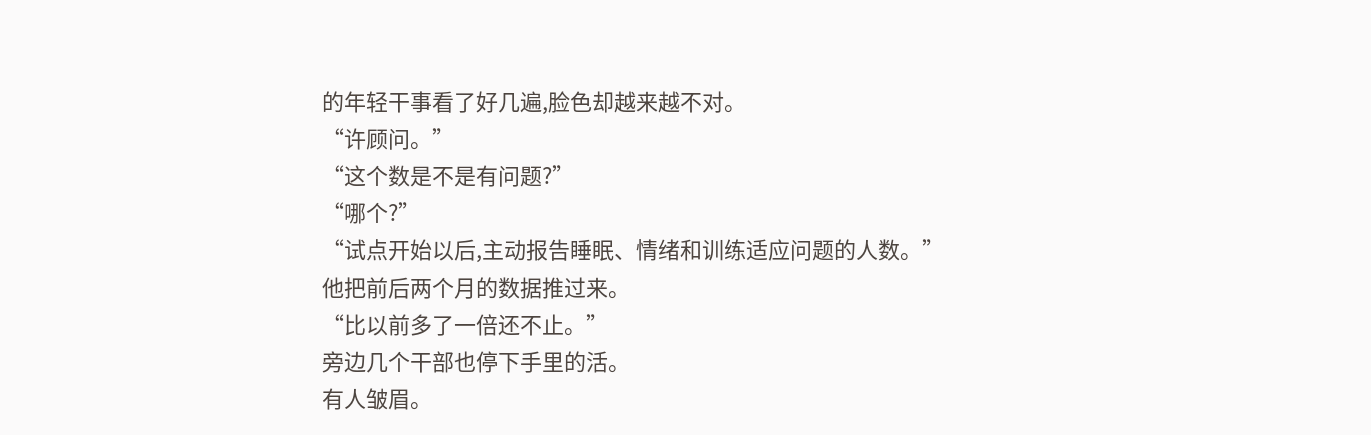的年轻干事看了好几遍,脸色却越来越不对。
“许顾问。”
“这个数是不是有问题?”
“哪个?”
“试点开始以后,主动报告睡眠、情绪和训练适应问题的人数。”
他把前后两个月的数据推过来。
“比以前多了一倍还不止。”
旁边几个干部也停下手里的活。
有人皱眉。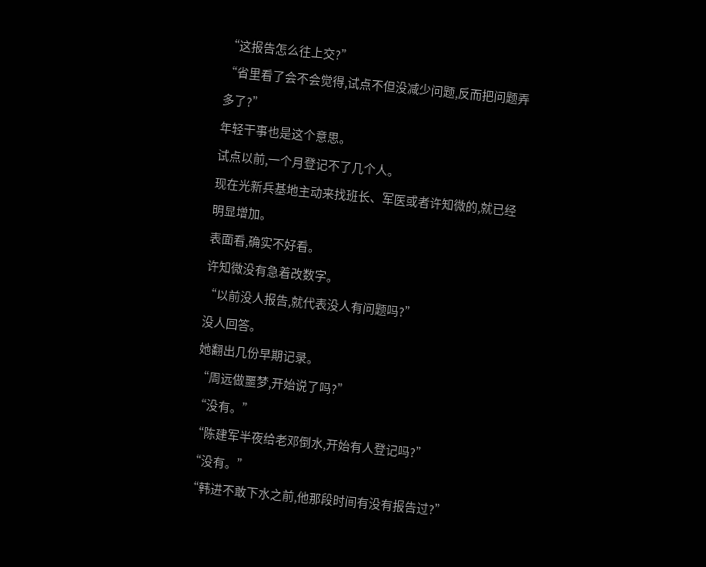“这报告怎么往上交?”
“省里看了会不会觉得,试点不但没减少问题,反而把问题弄多了?”
年轻干事也是这个意思。
试点以前,一个月登记不了几个人。
现在光新兵基地主动来找班长、军医或者许知微的,就已经明显增加。
表面看,确实不好看。
许知微没有急着改数字。
“以前没人报告,就代表没人有问题吗?”
没人回答。
她翻出几份早期记录。
“周远做噩梦,开始说了吗?”
“没有。”
“陈建军半夜给老邓倒水,开始有人登记吗?”
“没有。”
“韩进不敢下水之前,他那段时间有没有报告过?”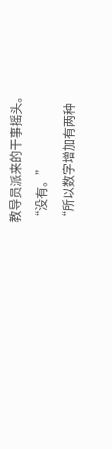教导员派来的干事摇头。
“没有。”
“所以数字增加有两种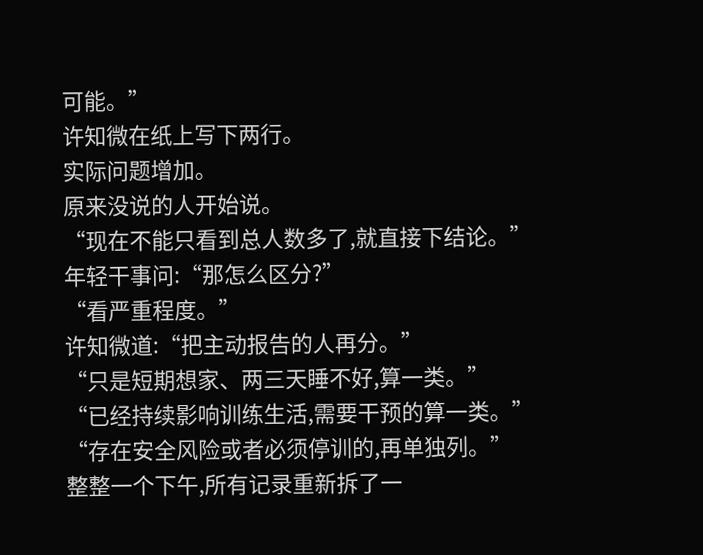可能。”
许知微在纸上写下两行。
实际问题增加。
原来没说的人开始说。
“现在不能只看到总人数多了,就直接下结论。”
年轻干事问:“那怎么区分?”
“看严重程度。”
许知微道:“把主动报告的人再分。”
“只是短期想家、两三天睡不好,算一类。”
“已经持续影响训练生活,需要干预的算一类。”
“存在安全风险或者必须停训的,再单独列。”
整整一个下午,所有记录重新拆了一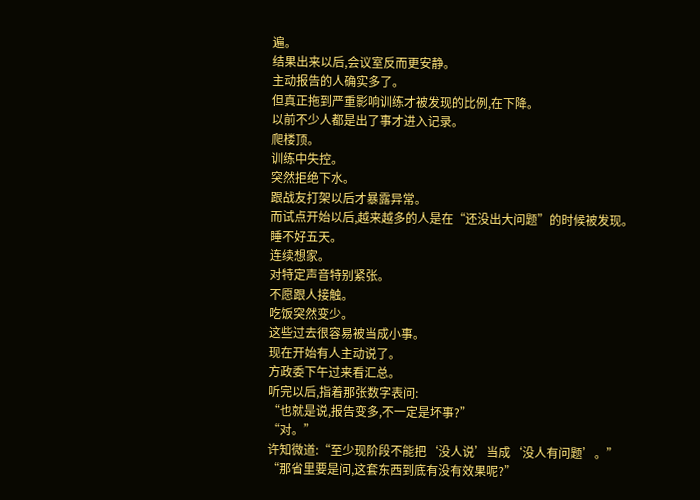遍。
结果出来以后,会议室反而更安静。
主动报告的人确实多了。
但真正拖到严重影响训练才被发现的比例,在下降。
以前不少人都是出了事才进入记录。
爬楼顶。
训练中失控。
突然拒绝下水。
跟战友打架以后才暴露异常。
而试点开始以后,越来越多的人是在“还没出大问题”的时候被发现。
睡不好五天。
连续想家。
对特定声音特别紧张。
不愿跟人接触。
吃饭突然变少。
这些过去很容易被当成小事。
现在开始有人主动说了。
方政委下午过来看汇总。
听完以后,指着那张数字表问:
“也就是说,报告变多,不一定是坏事?”
“对。”
许知微道:“至少现阶段不能把‘没人说’当成‘没人有问题’。”
“那省里要是问,这套东西到底有没有效果呢?”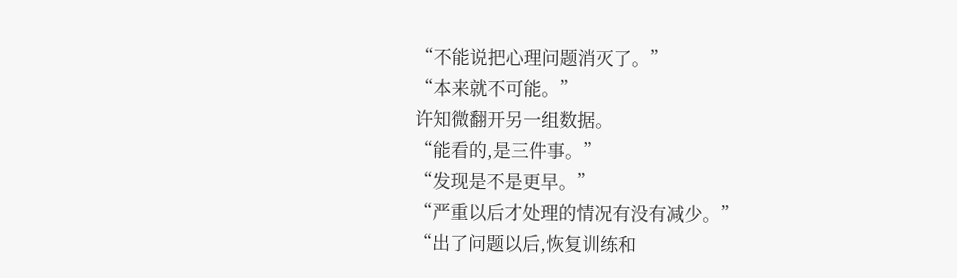“不能说把心理问题消灭了。”
“本来就不可能。”
许知微翻开另一组数据。
“能看的,是三件事。”
“发现是不是更早。”
“严重以后才处理的情况有没有减少。”
“出了问题以后,恢复训练和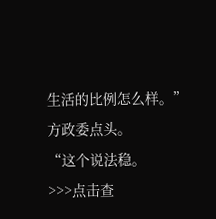生活的比例怎么样。”
方政委点头。
“这个说法稳。
>>>点击查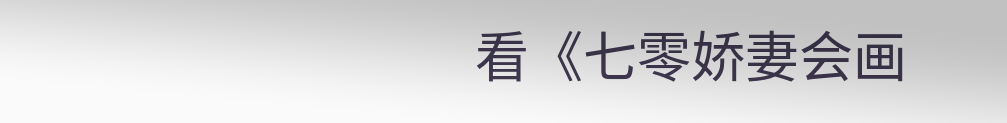看《七零娇妻会画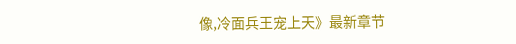像,冷面兵王宠上天》最新章节